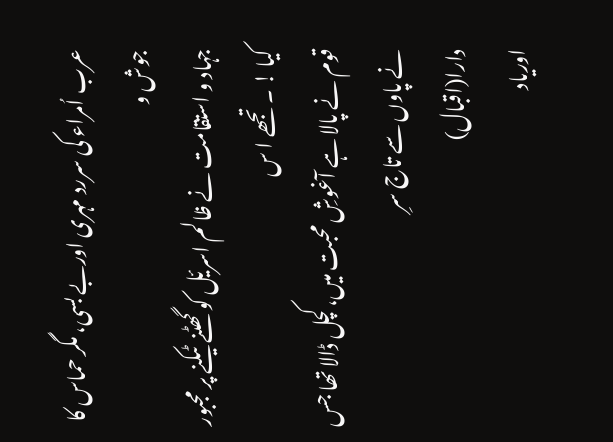عرب اُمراء کی سررد مہری اوربے بسی، مگر حماس کا جوش و
جہاد و استقامت نے ظالم اسریٔل کو گھٹنے ٹیکنے پر مجبور کیا ! ۔ تجھے ا س
قوم نے پالا ہے آغوشِ محبت میں،کچل ڈالا تھا جس نے پاوں سے تاج سرِ
دارا(اقبال)
اوریاد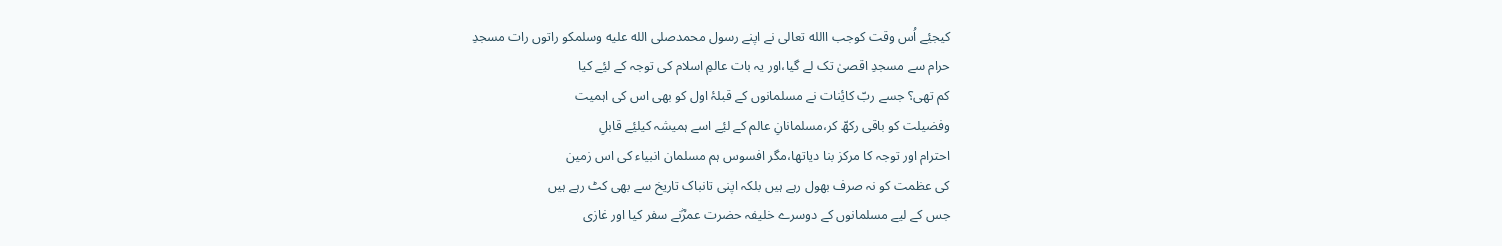کیجیٔے اُس وقت کوجب االله تعالی نے اپنے رسول محمدصلى الله عليه وسلمکو راتوں رات مسجدِ
حرام سے مسجدِ اقصیٰ تک لے گیا،اور یہ بات عالمِ اسلام کی توجہ کے لیٔے کیا
کم تھی؟ جسے ربّ کایٔنات نے مسلمانوں کے قبلۂ اول کو بھی اس کی اہمیت
وفضیلت کو باقی رکھّ کر،مسلمانانِ عالم کے لیٔے اسے ہمیشہ کیلیٔے قابلِ
احترام اور توجہ کا مرکز بنا دیاتھا،مگر افسوس ہم مسلمان انبیاء کی اس زمین
کی عظمت کو نہ صرف بھول رہے ہیں بلکہ اپنی تانباک تاریخ سے بھی کٹ رہے ہیں
جس کے لیے مسلمانوں کے دوسرے خلیفہ حضرت عمرؓنے سفر کیا اور غازی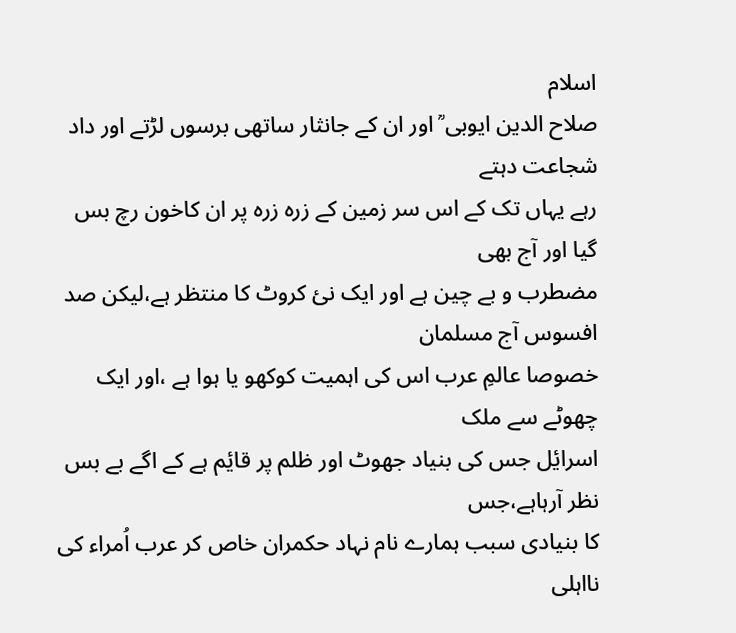اسلام
صلاح الدین ایوبی ؒ اور ان کے جانثار ساتھی برسوں لڑتے اور داد شجاعت دہتے
رہے یہاں تک کے اس سر زمین کے زرہ زرہ پر ان کاخون رچ بس گیا اور آج بھی
مضطرب و بے چین ہے اور ایک نیٔ کروٹ کا منتظر ہے،لیکن صد افسوس آج مسلمان
خصوصا عالمِ عرب اس کی اہمیت کوکھو یا ہوا ہے ،اور ایک چھوٹے سے ملک
اسرایٔل جس کی بنیاد جھوٹ اور ظلم پر قایٔم ہے کے اگے بے بس نظر آرہاہے،جس
کا بنیادی سبب ہمارے نام نہاد حکمران خاص کر عرب اُمراء کی نااہلی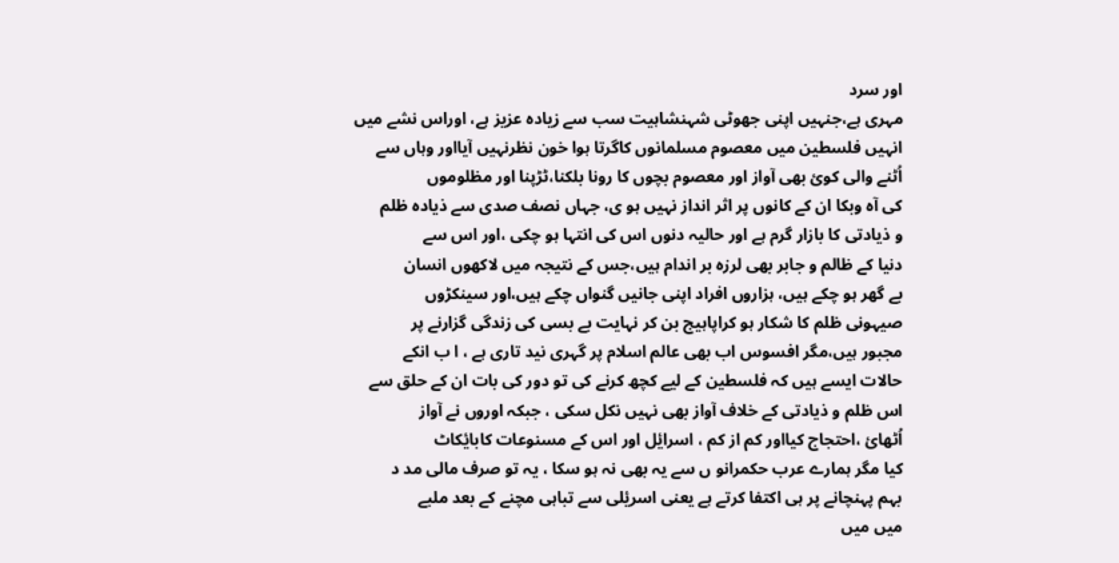اور سرد
مہری ہے،جنہیں اپنی جھوٹی شہنشاہیت سب سے زیادہ عزیز ہے، اوراس نشے میں
انہیں فلسطین میں معصوم مسلمانوں کاگرتا ہوا خون نظرنہیں آیااور وہاں سے
اُٹنے والی کویٔ بھی آواز اور معصوم بچوں کا رونا بلکنا،ٹڑپنا اور مظلوموں
کی آہ وبکا ان کے کانوں پر اثر انداز نہیں ہو ی، جہاں نصف صدی سے ذیادہ ظلم
و ذیادتی کا بازار گرم ہے اور حالیہ دنوں اس کی انتہا ہو چکی ،اور اس سے
دنیا کے ظالم و جابر بھی لرزہ بر اندام ہیں،جس کے نتیجہ میں لاکھوں انسان
بے گھر ہو چکے ہیں، ہزاروں افراد اپنی جانیں گنواں چکے ہیں،اور سینکڑوں
صیہونی ظلم کا شکار ہو کراپاہیج بن کر نہایت بے بسی کی زندگی گزارنے پر
مجبور ہیں،مگر افسوس اب بھی عالم اسلام پر گہری نید تاری ہے ، ا ب انکے
حالات ایسے ہیں کہ فلسطین کے لیے کچھ کرنے کی تو دور کی بات ان کے حلق سے
اس ظلم و ذیادتی کے خلاف آواز بھی نہیں نکل سکی ، جبکہ اوروں نے آواز
اُٹھایٔ ،احتجاج کیااور کم از کم ، اسرایٔل اور اس کے مسنوعات کابایٔکاٹ
کیا مگر ہمارے عرب حکمرانو ں سے یہ بھی نہ ہو سکا ، یہ تو صرف مالی مد د
بہم پہنچانے پر ہی اکتفا کرتے ہے یعنی اسریٔلی سے تباہی مچنے کے بعد ملبے
میں میں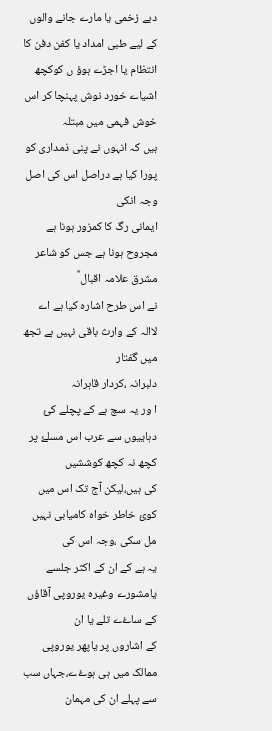دبے زخمی یا مارے جانے والوں کے لیے طبی امداد یا کفن دفن کا
انتظام یا اجڑے ہوؤ ں کوکچھ اشیاے خورد نوش پہنچا کر اس خوش فہمی میں مبتلہ
ہیں کہ انہوں نے پنی ذمداری کو پورا کیا ہے دراصل اس کی اصل وجہ انکی
ایمانی رگ کا کمزور ہونا ہے مجروح ہونا ہے جس کو شاعر مشرق علامہ اقبال ؒ
نے اس طرح اشارہ کیا ہے اے لاالہ کے وارث باقی نہیں ہے تجھ میں گفتار
دلبرانہ ،کردار قاہرانہ
ا ور یہ سچ ہے کے پچلے کیٔ دہاییوں سے عرب اس مسلۓ پر کچھ نہ کچھ کوششیں
کی ہیں،لیکن آج تک اس میں کویٔ خاطر خواہ کامیابی نہیں مل سکی ،وجہ اس کی
یہ ہے کے ان کے اکثر جلسے یامشورے وغیرہ یوروپی آقاؤں کے ساۓے تلے یا ان
کے اشاروں پر یاپھر یوروپی ممالک میں ہی ہوۓے،جہاں سب سے پہلے ان کی مہمان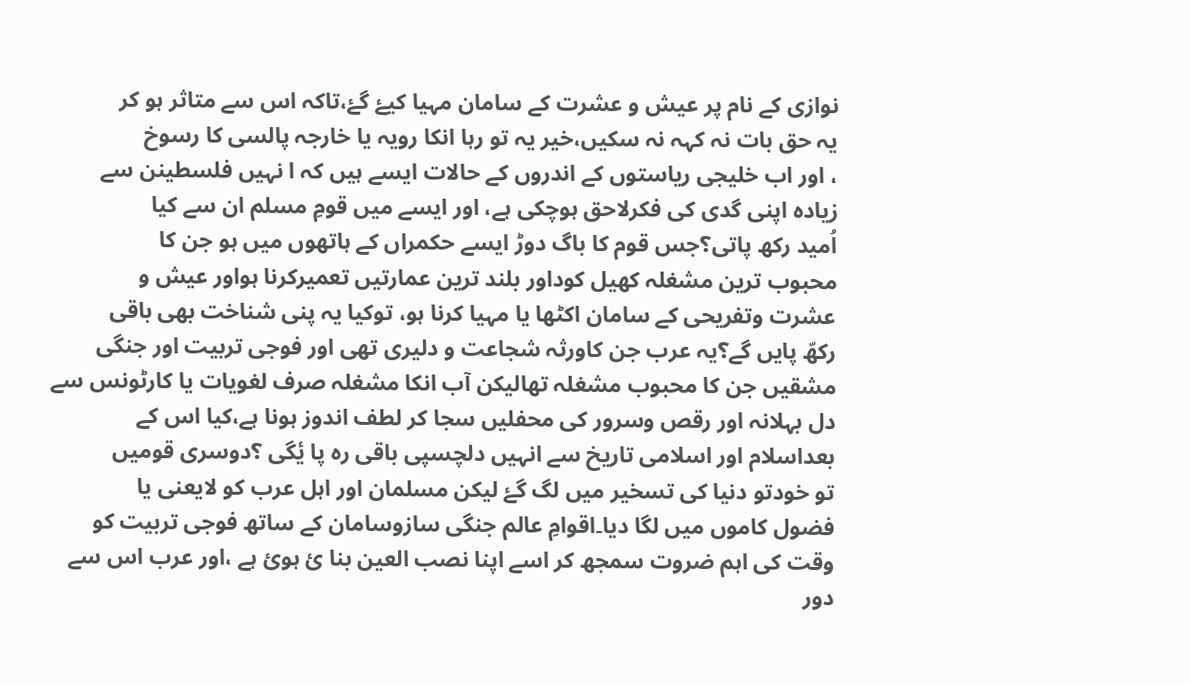نوازی کے نام پر عیش و عشرت کے سامان مہیا کیۓ گۓ،تاکہ اس سے متاثر ہو کر
یہ حق بات نہ کہہ نہ سکیں،خیر یہ تو رہا انکا رویہ یا خارجہ پالسی کا رسوخ
، اور اب خلیجی ریاستوں کے اندروں کے حالات ایسے ہیں کہ ا نہیں فلسطینن سے
زیادہ اپنی گدی کی فکرلاحق ہوچکی ہے، اور ایسے میں قومِ مسلم ان سے کیا
اُمید رکھ پاتی؟جس قوم کا باگ دوڑ ایسے حکمراں کے ہاتھوں میں ہو جن کا
محبوب ترین مشغلہ کھیل کوداور بلند ترین عمارتیں تعمیرکرنا ہواور عیش و
عشرت وتفریحی کے سامان اکٹھا یا مہیا کرنا ہو، توکیا یہ پنی شناخت بھی باقی
رکھّ پایں گے؟یہ عرب جن کاورثہ شجاعت و دلیری تھی اور فوجی تربیت اور جنگی
مشقیں جن کا محبوب مشغلہ تھالیکن آب انکا مشغلہ صرف لغویات یا کارٹونس سے
دل بہلانہ اور رقص وسرور کی محفلیں سجا کر لطف اندوز ہونا ہے،کیا اس کے
بعداسلام اور اسلامی تاریخ سے انہیں دلچسپی باقی رہ پا یٔگی ؟دوسری قومیں
تو خودتو دنیا کی تسخیر میں لگ گۓ لیکن مسلمان اور اہل عرب کو لایعنی یا
فضول کاموں میں لگا دیا۔اقوامِ عالم جنگی سازوسامان کے ساتھ فوجی تربیت کو
وقت کی اہم ضروت سمجھ کر اسے اپنا نصب العین بنا یٔ ہویٔ ہے ،اور عرب اس سے
دور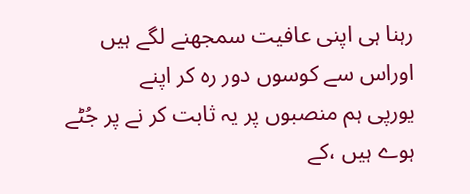رہنا ہی اپنی عافیت سمجھنے لگے ہیں اوراس سے کوسوں دور رہ کر اپنے
یورپی ہم منصبوں پر یہ ثابت کر نے پر جُٹے ہوے ہیں ،کے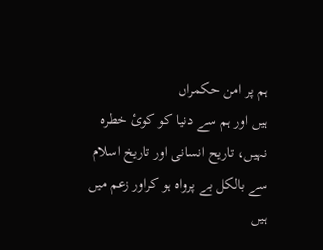ہم پر امن حکمراں
ہیں اور ہم سے دنیا کو کویٔ خطرہ نہیں، تاریح انسانی اور تاریخ اسلام
سے بالکل بے پرواہ ہو کراور زعم میں ہیں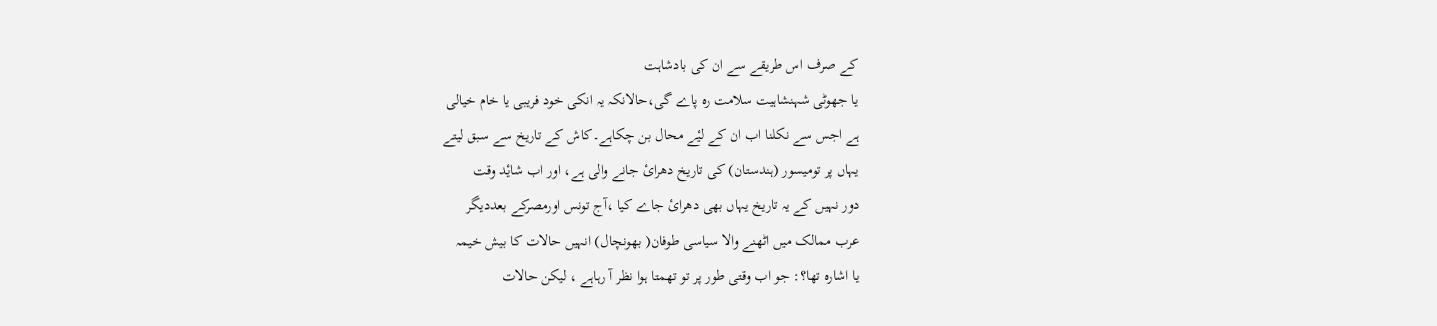کے صرف اس طریقے سے ان کی بادشاہت
یا جھوٹی شہنشاہیت سلامت رہ پاے گی،حالانکہ یہ انکی خود فریبی یا خام خیالی
ہے اجس سے نکلنا اب ان کے لیٔے محال بن چکاہے۔کاش کے تاریخ سے سبق لیتے
یہاں پر تومیسور (ہندستان) کی تاریخ دھرایٔ جانے والی ہے، اور اب شایٔد وقت
دور نہیں کے یہ تاریخ یہاں بھی دھرایٔ جاے کیا ،آج تونس اورمصرکے بعددیگر
عرب ممالک میں اٹھنے والا سیاسی طوفان( بھونچال) انہیں حالات کا بیش خیمہ
یا اشارہ تھا؟: جو اب وقتی طور پر تو تھمتا ہوا نظر آ رہاہے ، لیکن حالات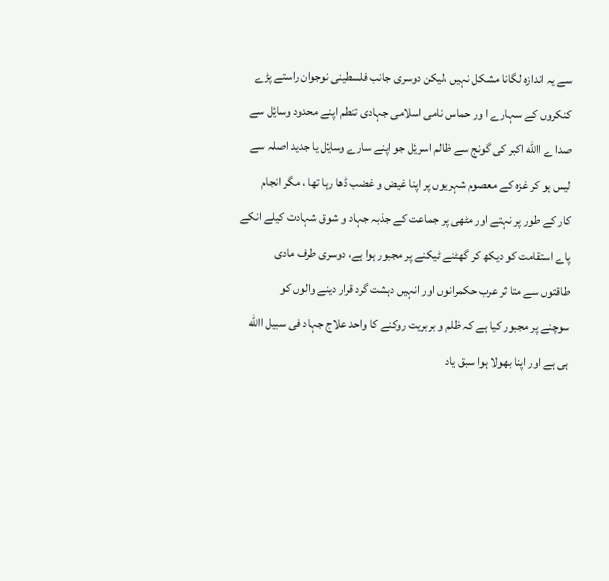سے یہ اندازہ لگانا مشکل نہیں ،لیکن دوسری جانب فلسطینی نوجوان راستے پڑے
کنکروں کے سہارے ا ور حماس نامی اسلامی جہادی تنطم اپنے محدود وسایٔل سے
صدا ے االله اکبر کی گونج سے ظالم اسریٔل جو اپنے سارے وسایٔل یا جدید اصلہ سے
لیس ہو کر غزہ کے معصوم شہریوں پر اپنا غیض و غضب ڈھا رہا تھا ، مگر انجام
کار کے طور پر نہتے اور مٹھی پر جماعت کے جذبہ جہاد و شوق شہادت کیلے انکے
پاے استقامت کو دیکھ کر گھٹنے ٹیکنے پر مجبور ہوا ہے، دوسری طرف مادی
طاقتوں سے متا ثر عرب حکمرانوں اور انہیں دہشت گرد قرار دینے والوں کو
سوچنے پر مجبور کیا ہے کہ ظلم و بربریت روکنے کا واحد علاج جہاد فی سبیل االله
ہی ہے اور اپنا بھولا ہوا سبق یاد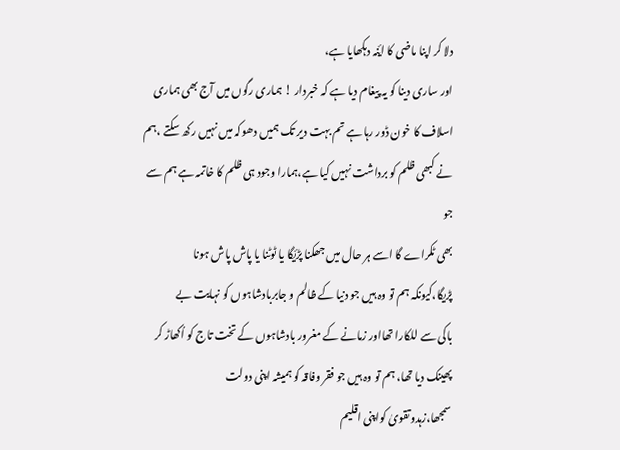دلا کر اپنا ماضی کا ایٔنہ دہکھایا ہے،
اور ساری دینا کو یہ پیغام دیا ہے کہ خبردار ! ہماری رگوں میں آج بھی ہماری
اسلاف کا خون ڈور رہا ہے تم بہت دیر تک ہمیں دھوکہ میں نہیں رکھ سکتے ،ہم
نے کبھی ظلم کو برداشت نہیں کیا ہے،ہمارا وجود ہی ظلم کا خاتمہ ہے ہم سے جو
بھی ٹکراے گا اسے ہر حال میں جھکنا پڑیٔگا یا ٹوٹنا یا پاش پاش ہونا
پڑیگا،کیونکہ ہم تو وہ ہیں جو دنیا کے ظالم و جابربادشاہوں کو نہایت بے
باکی سے للکارا تھااور زمانے کے مغرور بادشاہوں کے تخت تاج کو اُکھاڑ کر
پھینک دیا تھا، ہم تو وہ ہیں جو فقر وفاقہ کو ہمیشہ اپنی دولت
سمجھا،زہدوتقویٰ کواپنی اقلیم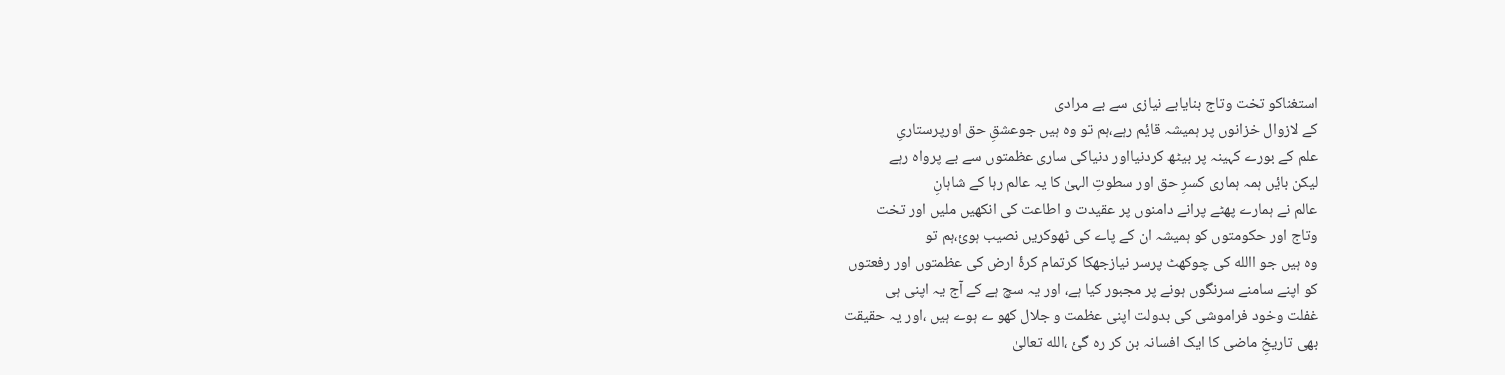استغناکو تخت وتاج بنایابے نیازی سے بے مرادی
کے لازوال خزانوں پر ہمیشہ قایٔم رہے،ہم تو وہ ہیں جوعشقِ حق اورپرستاریِ
علم کے بورے کہینہ پر بیٹھ کردنیااور دنیاکی ساری عظمتوں سے بے پرواہ رہے
لیکن بایٔں ہمہ ہماری کسرِ حق اور سطوتِ الہیٰ کا یہ عالم رہا کے شاہانِ
عالم نے ہمارے پھٹے پرانے دامنوں پر عقیدت و اطاعت کی انکھیں ملیں اور تخت
وتاج اور حکومتوں کو ہمیشہ ان کے پاے کی ٹھوکریں نصیب ہویٔ،ہم تو
وہ ہیں جو االله کی چوکھٹ پرسر نیازجھکا کرتمام کرۂ ارض کی عظمتوں اور رفعتوں
کو اپنے سامنے سرنگوں ہونے پر مجبور کیا ہے، اور یہ سچ ہے کے آج یہ اپنی ہی
غفلت وخود فراموشی کی بدولت اپنی عظمت و جلال کھو ے ہوے ہیں ،اور یہ حقیقت
بھی تاریخِ ماضی کا ایک افسانہ بن کر رہ گیٔ ،الله تعالیٰ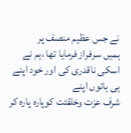نے جس عظیم منصف پر
ہمیں سرفراز فرمایا تھا ،ہم نے اسکی ناقدری کی اور خود اپنے ہی ہاتوں اپنے
شرف عزت وخلقتت کوپارہ پارہ کر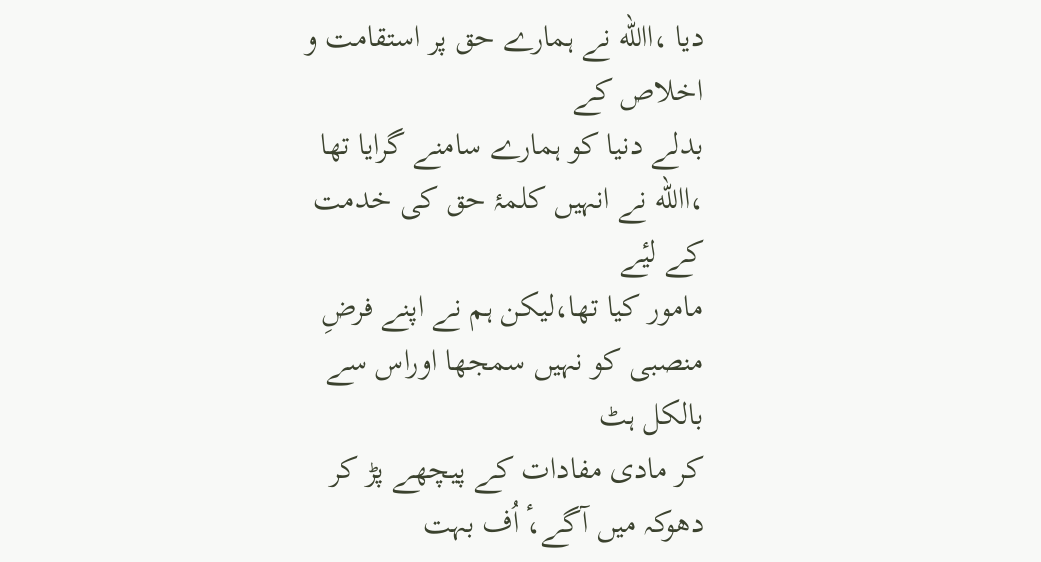دیا ،االله نے ہمارے حق پر استقامت و اخلاص کے
بدلے دنیا کو ہمارے سامنے گرایا تھا ،االله نے انہیں کلمۂ حق کی خدمت کے لیٔے
مامور کیا تھا،لیکن ہم نے اپنے فرضِ منصبی کو نہیں سمجھا اوراس سے بالکل ہٹ
کر مادی مفادات کے پیچھے پڑ کر دھوکہ میں آگے،ٔ اُف بہت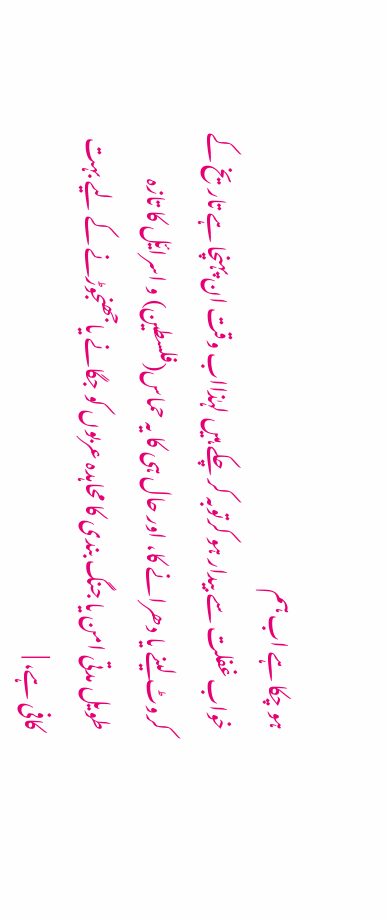ہو چکا ہے اب ہم
خواب غفلت سے بیدار ہو کرتوبہ کر چکے ہیں لہٰذااب وقت ان پہنچا ہے تاریخ کے
کروٹ لینے یا دھرانے کا، اور حال ہی کا یہ حماس(فلسطین) و اسرایٔل کا تازہ
طویل مدتی امن یا جنگ بندی کا محاہدہ عربوں کو جگانے یاجھنجوڑنے کے لیے بہت
کافی ہے، |